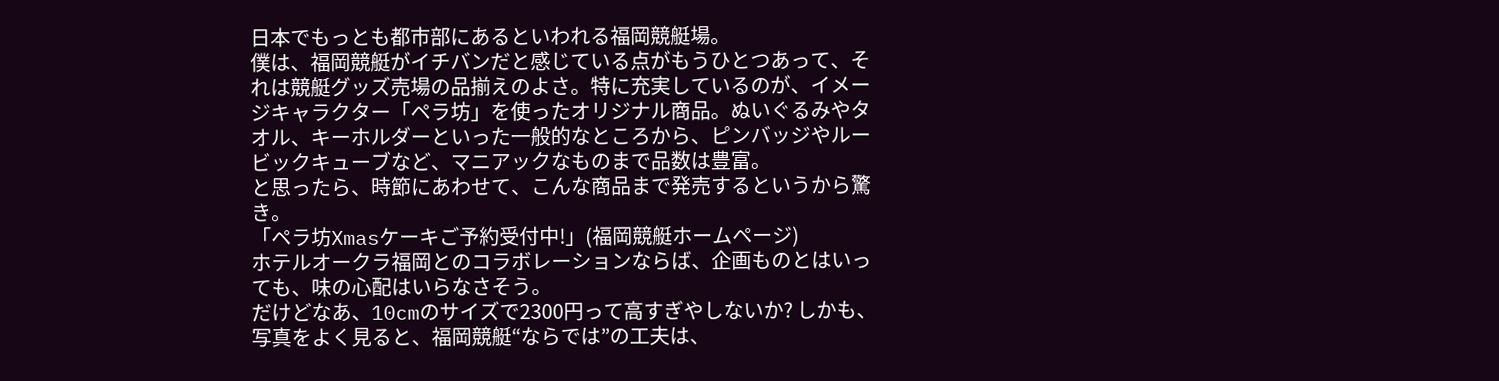日本でもっとも都市部にあるといわれる福岡競艇場。
僕は、福岡競艇がイチバンだと感じている点がもうひとつあって、それは競艇グッズ売場の品揃えのよさ。特に充実しているのが、イメージキャラクター「ペラ坊」を使ったオリジナル商品。ぬいぐるみやタオル、キーホルダーといった一般的なところから、ピンバッジやルービックキューブなど、マニアックなものまで品数は豊富。
と思ったら、時節にあわせて、こんな商品まで発売するというから驚き。
「ペラ坊Xmasケーキご予約受付中!」(福岡競艇ホームページ)
ホテルオークラ福岡とのコラボレーションならば、企画ものとはいっても、味の心配はいらなさそう。
だけどなあ、10cmのサイズで2300円って高すぎやしないか? しかも、写真をよく見ると、福岡競艇“ならでは”の工夫は、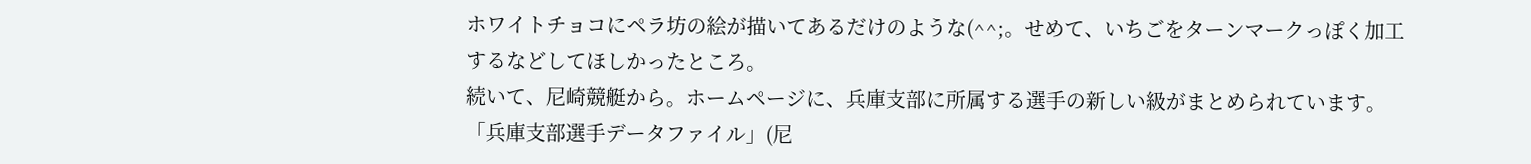ホワイトチョコにペラ坊の絵が描いてあるだけのような(^^;。せめて、いちごをターンマークっぽく加工するなどしてほしかったところ。
続いて、尼崎競艇から。ホームページに、兵庫支部に所属する選手の新しい級がまとめられています。
「兵庫支部選手データファイル」(尼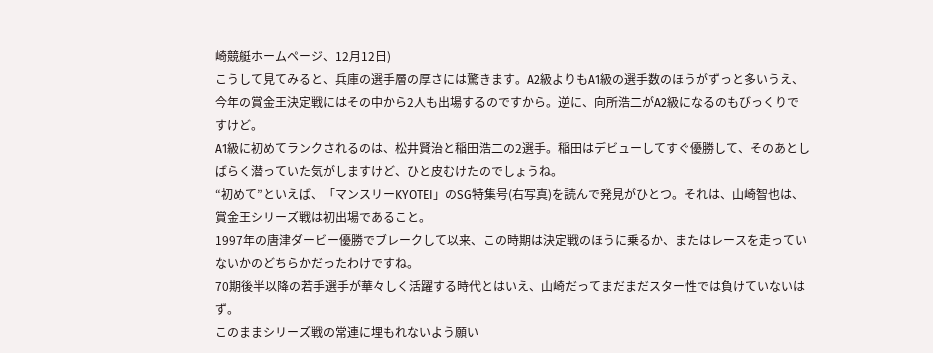崎競艇ホームページ、12月12日)
こうして見てみると、兵庫の選手層の厚さには驚きます。A2級よりもA1級の選手数のほうがずっと多いうえ、今年の賞金王決定戦にはその中から2人も出場するのですから。逆に、向所浩二がA2級になるのもびっくりですけど。
A1級に初めてランクされるのは、松井賢治と稲田浩二の2選手。稲田はデビューしてすぐ優勝して、そのあとしばらく潜っていた気がしますけど、ひと皮むけたのでしょうね。
“初めて”といえば、「マンスリーKYOTEI」のSG特集号(右写真)を読んで発見がひとつ。それは、山崎智也は、賞金王シリーズ戦は初出場であること。
1997年の唐津ダービー優勝でブレークして以来、この時期は決定戦のほうに乗るか、またはレースを走っていないかのどちらかだったわけですね。
70期後半以降の若手選手が華々しく活躍する時代とはいえ、山崎だってまだまだスター性では負けていないはず。
このままシリーズ戦の常連に埋もれないよう願い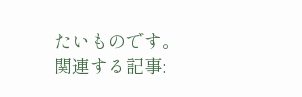たいものです。
関連する記事: